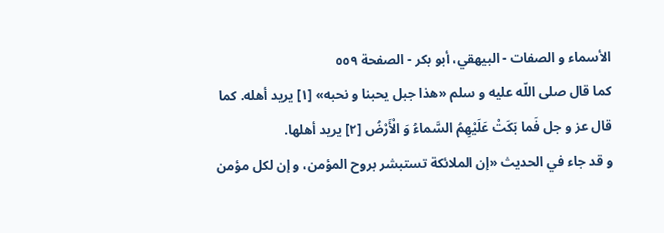الأسماء و الصفات - البيهقي، أبو بكر - الصفحة ٥٥٩
كما قال صلى اللّه عليه و سلم «هذا جبل يحبنا و نحبه» [١] يريد أهله. كما قال عز و جل فَما بَكَتْ عَلَيْهِمُ السَّماءُ وَ الْأَرْضُ [٢] يريد أهلها.
و قد جاء في الحديث «إن الملائكة تستبشر بروح المؤمن، و إن لكل مؤمن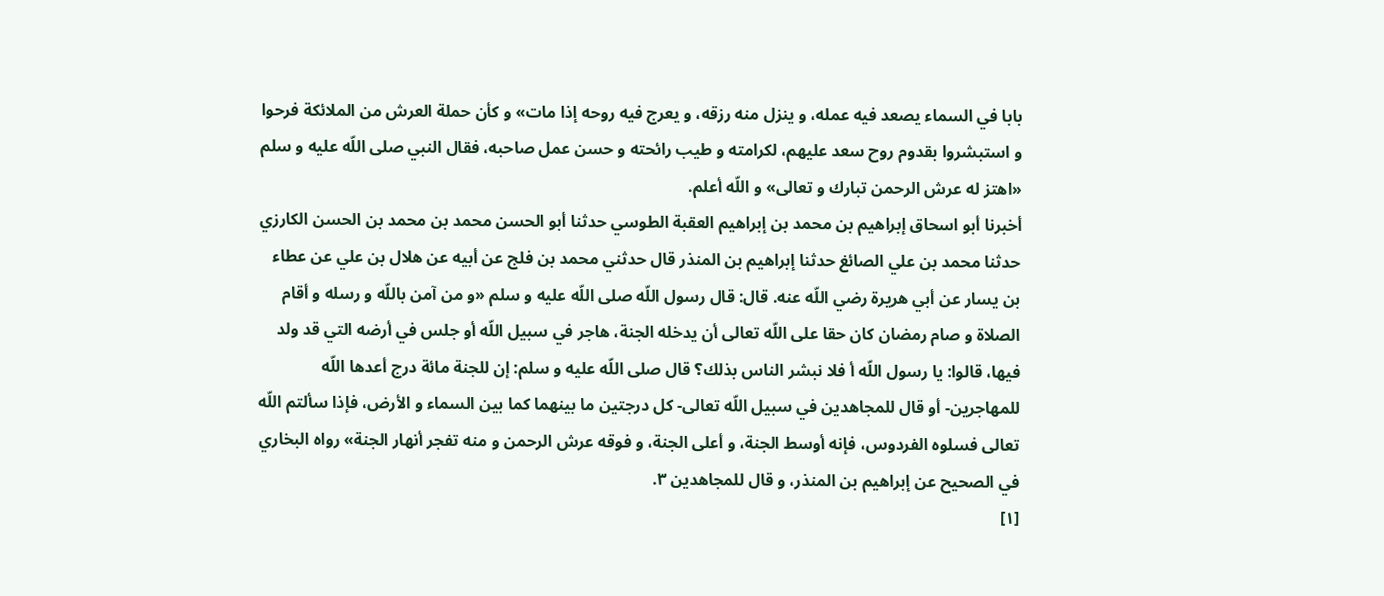بابا في السماء يصعد فيه عمله، و ينزل منه رزقه، و يعرج فيه روحه إذا مات» و كأن حملة العرش من الملائكة فرحوا و استبشروا بقدوم روح سعد عليهم، لكرامته و طيب رائحته و حسن عمل صاحبه، فقال النبي صلى اللّه عليه و سلم «اهتز له عرش الرحمن تبارك و تعالى» و اللّه أعلم.
أخبرنا أبو اسحاق إبراهيم بن محمد بن إبراهيم العقبة الطوسي حدثنا أبو الحسن محمد بن محمد بن الحسن الكارزي حدثنا محمد بن علي الصائغ حدثنا إبراهيم بن المنذر قال حدثني محمد بن فلج عن أبيه عن هلال بن علي عن عطاء بن يسار عن أبي هريرة رضي اللّه عنه. قال: قال رسول اللّه صلى اللّه عليه و سلم «و من آمن باللّه و رسله و أقام الصلاة و صام رمضان كان حقا على اللّه تعالى أن يدخله الجنة، هاجر في سبيل اللّه أو جلس في أرضه التي قد ولد فيها، قالوا: يا رسول اللّه أ فلا نبشر الناس بذلك؟ قال صلى اللّه عليه و سلم: إن للجنة مائة درج أعدها اللّه للمهاجرين- أو قال للمجاهدين في سبيل اللّه تعالى- كل درجتين ما بينهما كما بين السماء و الأرض، فإذا سألتم اللّه تعالى فسلوه الفردوس، فإنه أوسط الجنة، و أعلى الجنة، و فوقه عرش الرحمن و منه تفجر أنهار الجنة» رواه البخاري في الصحيح عن إبراهيم بن المنذر، و قال للمجاهدين ٣.
[١]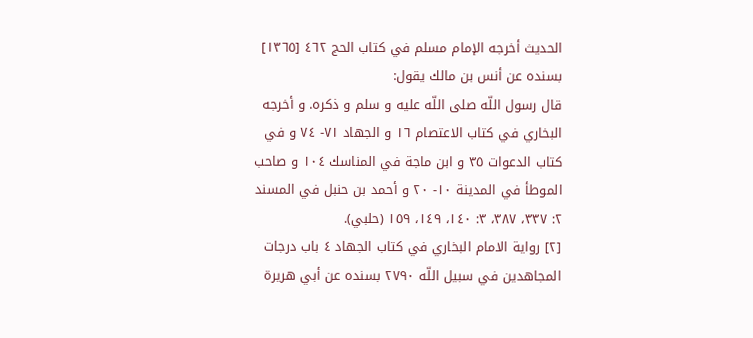الحديث أخرجه الإمام مسلم في كتاب الحج ٤٦٢ [١٣٦٥] بسنده عن أنس بن مالك يقول:
قال رسول اللّه صلى اللّه عليه و سلم و ذكره. و أخرجه البخاري في كتاب الاعتصام ١٦ و الجهاد ٧١- ٧٤ و في كتاب الدعوات ٣٥ و ابن ماجة في المناسك ١٠٤ و صاحب الموطأ في المدينة ١٠- ٢٠ و أحمد بن حنبل في المسند ٢: ٣٣٧، ٣٨٧، ٣: ١٤٠، ١٤٩، ١٥٩ (حلبي).
[٢] رواية الامام البخاري في كتاب الجهاد ٤ باب درجات المجاهدين في سبيل اللّه ٢٧٩٠ بسنده عن أبي هريرة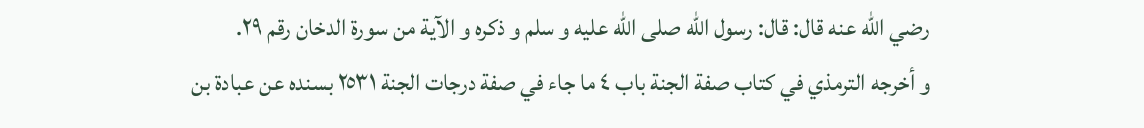رضي اللّه عنه قال: قال: رسول اللّه صلى اللّه عليه و سلم و ذكره و الآية من سورة الدخان رقم ٢٩.
و أخرجه الترمذي في كتاب صفة الجنة باب ٤ ما جاء في صفة درجات الجنة ٢٥٣١ بسنده عن عبادة بن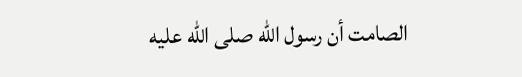الصامت أن رسول اللّه صلى اللّه عليه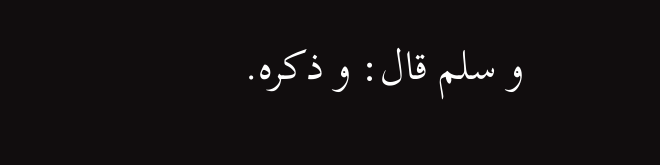و سلم قال: و ذكره.